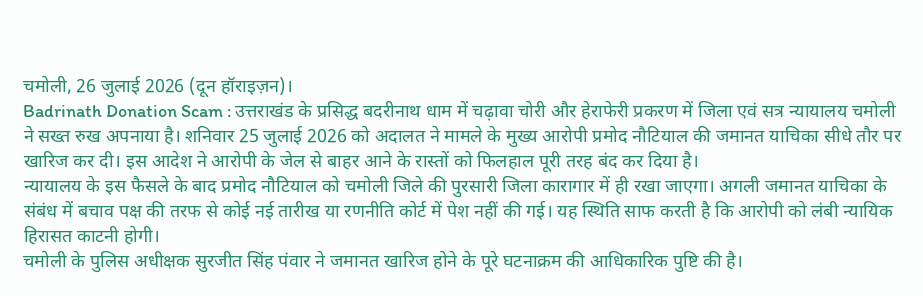चमोली, 26 जुलाई 2026 (दून हॉराइज़न)।
Badrinath Donation Scam : उत्तराखंड के प्रसिद्ध बदरीनाथ धाम में चढ़ावा चोरी और हेराफेरी प्रकरण में जिला एवं सत्र न्यायालय चमोली ने सख्त रुख अपनाया है। शनिवार 25 जुलाई 2026 को अदालत ने मामले के मुख्य आरोपी प्रमोद नौटियाल की जमानत याचिका सीधे तौर पर खारिज कर दी। इस आदेश ने आरोपी के जेल से बाहर आने के रास्तों को फिलहाल पूरी तरह बंद कर दिया है।
न्यायालय के इस फैसले के बाद प्रमोद नौटियाल को चमोली जिले की पुरसारी जिला कारागार में ही रखा जाएगा। अगली जमानत याचिका के संबंध में बचाव पक्ष की तरफ से कोई नई तारीख या रणनीति कोर्ट में पेश नहीं की गई। यह स्थिति साफ करती है कि आरोपी को लंबी न्यायिक हिरासत काटनी होगी।
चमोली के पुलिस अधीक्षक सुरजीत सिंह पंवार ने जमानत खारिज होने के पूरे घटनाक्रम की आधिकारिक पुष्टि की है।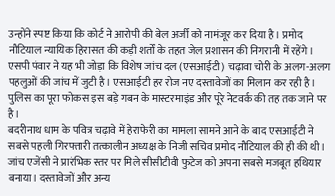उन्होंने स्पष्ट किया कि कोर्ट ने आरोपी की बेल अर्जी को नामंजूर कर दिया है। प्रमोद नौटियाल न्यायिक हिरासत की कड़ी शर्तों के तहत जेल प्रशासन की निगरानी में रहेंगे।
एसपी पंवार ने यह भी जोड़ा कि विशेष जांच दल (एसआईटी) चढ़ावा चोरी के अलग-अलग पहलुओं की जांच में जुटी है। एसआईटी हर रोज नए दस्तावेजों का मिलान कर रही है। पुलिस का पूरा फोकस इस बड़े गबन के मास्टरमाइंड और पूरे नेटवर्क की तह तक जाने पर है।
बदरीनाथ धाम के पवित्र चढ़ावे में हेराफेरी का मामला सामने आने के बाद एसआईटी ने सबसे पहली गिरफ्तारी तत्कालीन अध्यक्ष के निजी सचिव प्रमोद नौटियाल की ही की थी। जांच एजेंसी ने प्रारंभिक स्तर पर मिले सीसीटीवी फुटेज को अपना सबसे मजबूत हथियार बनाया। दस्तावेजों और अन्य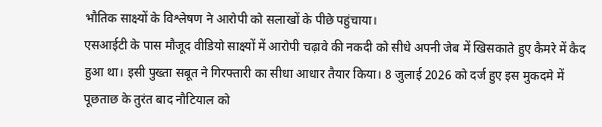भौतिक साक्ष्यों के विश्लेषण ने आरोपी को सलाखों के पीछे पहुंचाया।
एसआईटी के पास मौजूद वीडियो साक्ष्यों में आरोपी चढ़ावे की नकदी को सीधे अपनी जेब में खिसकाते हुए कैमरे में कैद हुआ था। इसी पुख्ता सबूत ने गिरफ्तारी का सीधा आधार तैयार किया। 8 जुलाई 2026 को दर्ज हुए इस मुकदमे में पूछताछ के तुरंत बाद नौटियाल को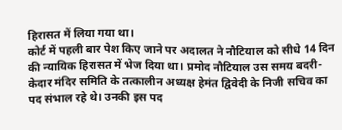हिरासत में लिया गया था।
कोर्ट में पहली बार पेश किए जाने पर अदालत ने नौटियाल को सीधे 14 दिन की न्यायिक हिरासत में भेज दिया था। प्रमोद नौटियाल उस समय बदरी-केदार मंदिर समिति के तत्कालीन अध्यक्ष हेमंत द्विवेदी के निजी सचिव का पद संभाल रहे थे। उनकी इस पद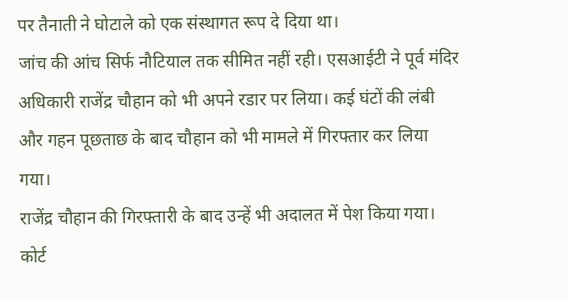पर तैनाती ने घोटाले को एक संस्थागत रूप दे दिया था।
जांच की आंच सिर्फ नौटियाल तक सीमित नहीं रही। एसआईटी ने पूर्व मंदिर अधिकारी राजेंद्र चौहान को भी अपने रडार पर लिया। कई घंटों की लंबी और गहन पूछताछ के बाद चौहान को भी मामले में गिरफ्तार कर लिया गया।
राजेंद्र चौहान की गिरफ्तारी के बाद उन्हें भी अदालत में पेश किया गया। कोर्ट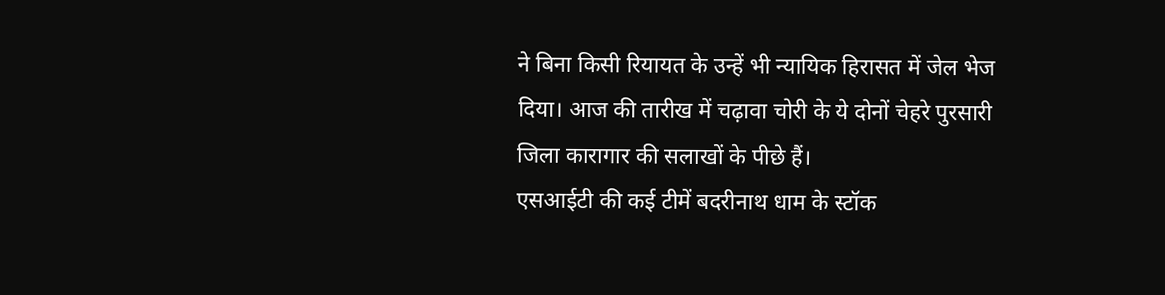ने बिना किसी रियायत के उन्हें भी न्यायिक हिरासत में जेल भेज दिया। आज की तारीख में चढ़ावा चोरी के ये दोनों चेहरे पुरसारी जिला कारागार की सलाखों के पीछे हैं।
एसआईटी की कई टीमें बदरीनाथ धाम के स्टॉक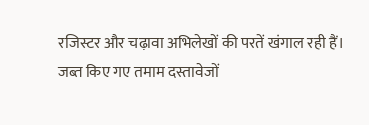रजिस्टर और चढ़ावा अभिलेखों की परतें खंगाल रही हैं। जब्त किए गए तमाम दस्तावेजों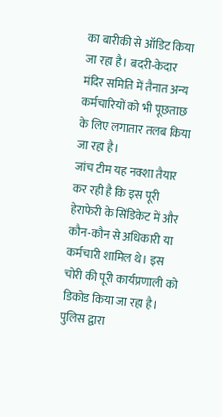का बारीकी से ऑडिट किया जा रहा है। बदरी-केदार मंदिर समिति में तैनात अन्य कर्मचारियों को भी पूछताछ के लिए लगातार तलब किया जा रहा है।
जांच टीम यह नक्शा तैयार कर रही है कि इस पूरी हेराफेरी के सिंडिकेट में और कौन-कौन से अधिकारी या कर्मचारी शामिल थे। इस चोरी की पूरी कार्यप्रणाली को डिकोड किया जा रहा है। पुलिस द्वारा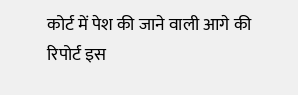कोर्ट में पेश की जाने वाली आगे की रिपोर्ट इस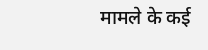मामले के कई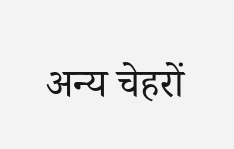अन्य चेहरों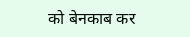को बेनकाब कर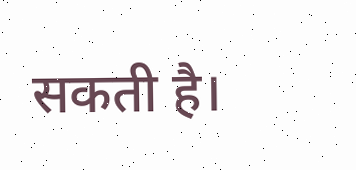सकती है।